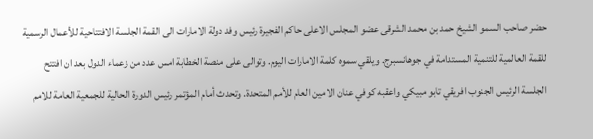حضر صاحب السمو الشيخ حمد بن محمد الشرقى عضو المجلس الاعلى حاكم الفجيرة رئيس وفد دولة الامارات الى القمة الجلسة الافتتاحية للأعمال الرسمية للقمة العالمية للتنمية المستدامة في جوهانسبرج. ويلقي سموه كلمة الامارات اليوم. وتوالى على منصة الخطابة امس عدد من زعماء الدول بعد ان افتتح الجلسة الرئيس الجنوب افريقي تابو مبيكي واعقبه كوفي عنان الامين العام للأمم المتحدة. وتحدث أمام المؤتمر رئيس الدورة الحالية للجمعية العامة للامم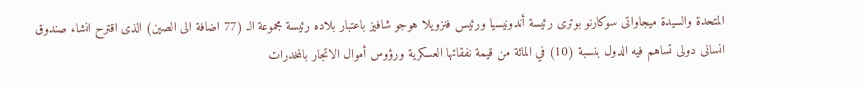المتحدة والسيدة ميجاواتى سوكارنو بوترى رئيسة أندونيسيا ورئيس فنزويلا هوجو شافيز باعتبار بلاده رئيسة مجموعة الـ (77 اضافة الى الصين) الذى اقترح انشاء صندوق انسانى دولى تساهم فيه الدول بنسبة (10) في المائة من قيمة نفقاتها العسكرية ورؤوس أموال الاتجار بالمخدرات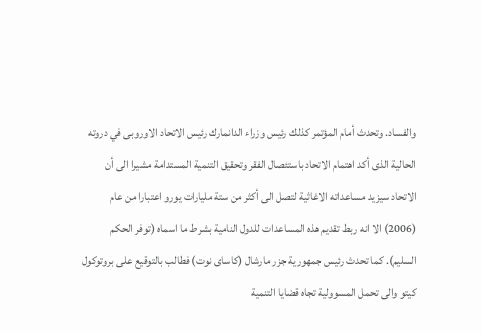والفساد. وتحدث أمام المؤتمر كذلك رئيس وزراء الدانمارك رئيس الاتحاد الاوروبى في دروته الحالية الذى أكد اهتمام الاتحاد باستئصال الفقر وتحقيق التنمية المستدامة مشيرا الى أن الاتحاد سيزيد مساعداته الاغاثية لتصل الى أكثر من ستة مليارات يورو اعتبارا من عام (2006) الا انه ربط تقديم هذه المساعدات للدول النامية بشرط ما اسماه (توفر الحكم السليم). كما تحدث رئيس جمهورية جزر مارشال (كاساى نوت) فطالب بالتوقيع على بروتوكول كيتو والى تحمل المسوولية تجاه قضايا التنمية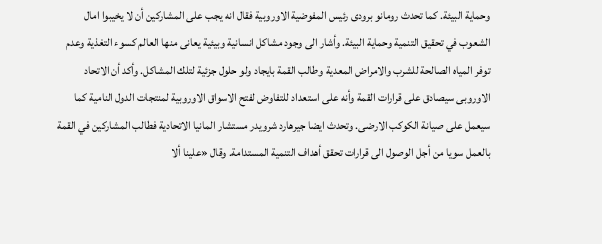وحماية البيئة. كما تحدث رومانو برودى رئيس المفوضية الاوروبية فقال انه يجب على المشاركين أن لا يخيبوا امال الشعوب في تحقيق التنمية وحماية البيئة. وأشار الى وجود مشاكل انسانية وبيئية يعانى منها العالم كسوء التغذية وعدم توفر المياه الصالحة للشرب والامراض المعدية وطالب القمة بايجاد ولو حلول جزئية لتلك المشاكل. وأكد أن الاتحاد الاوروبى سيصادق على قرارات القمة وأنه على استعداد للتفاوض لفتح الاسواق الاوروبية لمنتجات الدول النامية كما سيعمل على صيانة الكوكب الارضى. وتحدث ايضا جيرهارد شرويدر مستشار المانيا الاتحادية فطالب المشاركين في القمة بالعمل سويا من أجل الوصول الى قرارات تحقق أهداف التنمية المستدامة. وقال «علينا ألا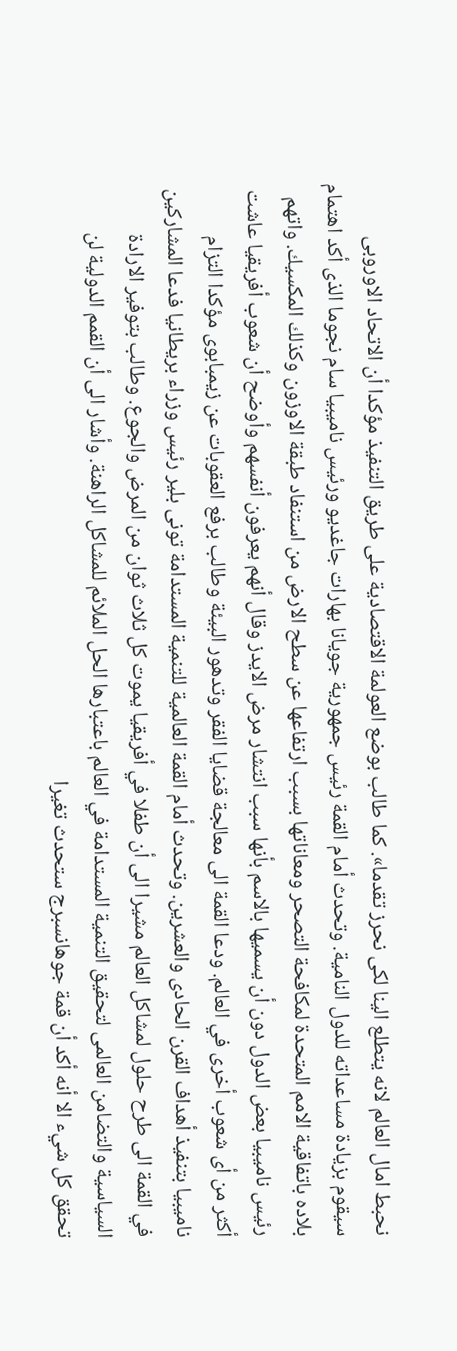نحبط امال العالم لانه يتطلع الينا لكى نحرز تقدما». كما طالب بوضع العولمة الاقتصادية على طريق التنفيذ مؤكدا أن الاتحاد الاوروبى سيقوم بزيادة مساعداته للدول النامية. وتحدث أمام القمة رئيس جمهورية جويانا بهارات جاغديو ورئيس ناميبيا سام نجوما الذى أكد اهتمام بلاده باتفاقية الامم المتحدة لمكافحة التصحر ومعاناتها بسبب ارتفاعها عن سطح الارض من استنفاد طبقة الاوزون وكذلك المكسيك. واتهم رئيس ناميبيا بعض الدول دون أن يسميها بالاسم بأنها سبب انتشار مرض الايدز وقال أنهم يعرفون أنفسهم وأوضح أن شعوب أفريقيا عاشت أكثر من أى شعوب أخرى في العالم. ودعا القمة الى معالجة قضايا الفقر وتدهور البيئة وطالب برفع العقوبات عن زيمبابوى مؤكدا التزام ناميبيا بتنفيذ أهداف القرن الحادى والعشرين. وتحدث أمام القمة العالمية للتنمية المستدامة تونى بلير رئيس وزراء بريطانيا فدعا المشاركين في القمة الى طرح حلول لمشاكل العالم مشيرا الى أن طفلا في أفريقيا يموت كل ثلاث ثوان من المرض والجوع. وطالب بتوفير الارادة السياسية والتضامن العالمى لتحقيق التنمية المستدامة في العالم باعتبارها الحل الملائم للمشاكل الراهنة. وأشار الى أن القمم الدولية لن تحقق كل شيء الا أنه أكد أن قمة جوهانسبرج ستحدث تغيرا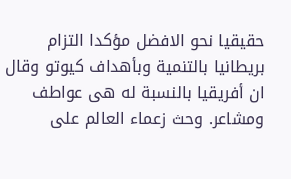حقيقيا نحو الافضل مؤكدا التزام بريطانيا بالتنمية وبأهداف كيوتو وقال ان أفريقيا بالنسبة له هى عواطف ومشاعر. وحث زعماء العالم على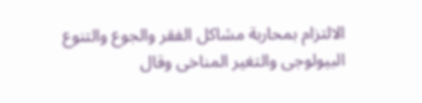الالتزام بمحاربة مشاكل الفقر والجوع والتنوع البيولوجى والتغير المناخى وقال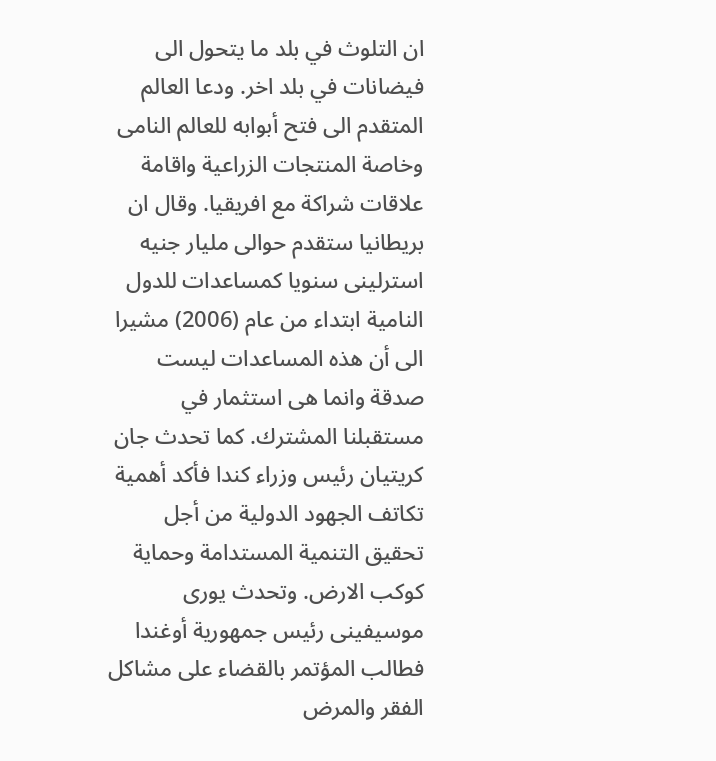ان التلوث في بلد ما يتحول الى فيضانات في بلد اخر. ودعا العالم المتقدم الى فتح أبوابه للعالم النامى وخاصة المنتجات الزراعية واقامة علاقات شراكة مع افريقيا. وقال ان بريطانيا ستقدم حوالى مليار جنيه استرلينى سنويا كمساعدات للدول النامية ابتداء من عام (2006) مشيرا الى أن هذه المساعدات ليست صدقة وانما هى استثمار في مستقبلنا المشترك. كما تحدث جان كريتيان رئيس وزراء كندا فأكد أهمية تكاتف الجهود الدولية من أجل تحقيق التنمية المستدامة وحماية كوكب الارض. وتحدث يورى موسيفينى رئيس جمهورية أوغندا فطالب المؤتمر بالقضاء على مشاكل الفقر والمرض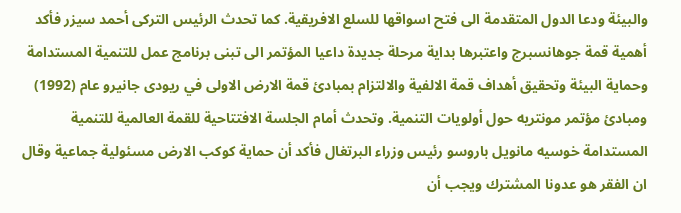والبيئة ودعا الدول المتقدمة الى فتح اسواقها للسلع الافريقية. كما تحدث الرئيس التركى أحمد سيزر فأكد أهمية قمة جوهانسبرج واعتبرها بداية مرحلة جديدة داعيا المؤتمر الى تبنى برنامج عمل للتنمية المستدامة وحماية البيئة وتحقيق أهداف قمة الالفية والالتزام بمبادئ قمة الارض الاولى في ريودى جانيرو عام (1992) ومبادئ مؤتمر مونتريه حول أولويات التنمية. وتحدث أمام الجلسة الافتتاحية للقمة العالمية للتنمية المستدامة خوسيه مانويل باروسو رئيس وزراء البرتغال فأكد أن حماية كوكب الارض مسئولية جماعية وقال ان الفقر هو عدونا المشترك ويجب أن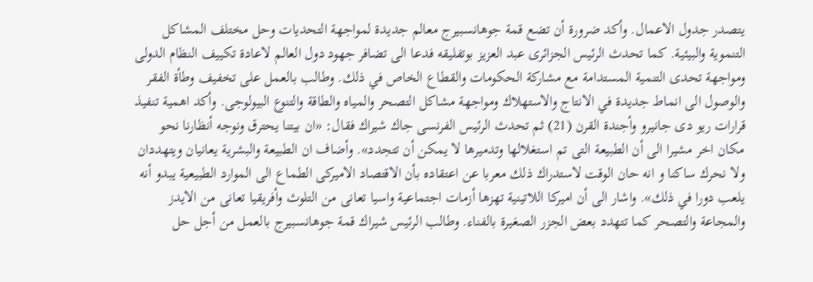يتصدر جدول الاعمال. وأكد ضرورة أن تضع قمة جوهانسبيرج معالم جديدة لمواجهة التحديات وحل مختلف المشاكل التنموية والبيئية. كما تحدث الرئيس الجزائرى عبد العزيز بوتفليقه فدعا الى تضافر جهود دول العالم لاعادة تكييف النظام الدولى ومواجهة تحدى التنمية المستدامة مع مشاركة الحكومات والقطاع الخاص في ذلك. وطالب بالعمل على تخفيف وطأة الفقر والوصول الى انماط جديدة في الانتاج والاستهلاك ومواجهة مشاكل التصحر والمياه والطاقة والتنوع البيولوجى. وأكد اهمية تنفيذ قرارات ريو دى جانيرو وأجندة القرن (21) ثم تحدث الرئيس الفرنسى جاك شيراك فقال: «ان بيتنا يحترق ونوجه أنظارنا نحو مكان اخر مشيرا الى أن الطبيعة التى تم استغلالها وتدميرها لا يمكن أن تتجدد». وأضاف ان الطبيعة والبشرية يعانيان ويتهددان ولا نحرك ساكنا و انه حان الوقت لاستدراك ذلك معربا عن اعتقاده بأن الاقتصاد الاميركى الطماع الى الموارد الطبيعية يبدو أنه يلعب دورا في ذلك». واشار الى أن اميركا اللاتينية تهزها أزمات اجتماعية واسيا تعانى من التلوث وأفريقيا تعانى من الايدز والمجاعة والتصحر كما تتهدد بعض الجزر الصغيرة بالفناء. وطالب الرئيس شيراك قمة جوهانسبيرج بالعمل من أجل حل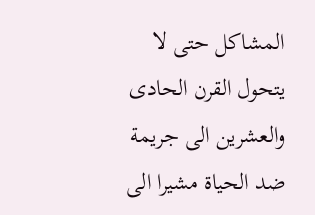المشاكل حتى لا يتحول القرن الحادى والعشرين الى جريمة ضد الحياة مشيرا الى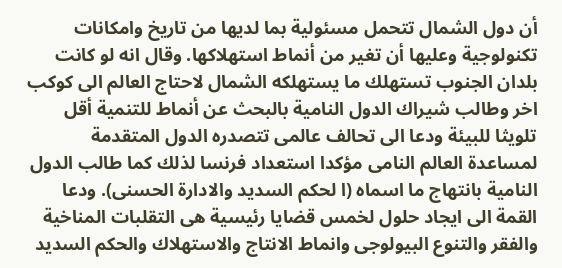أن دول الشمال تتحمل مسئولية بما لديها من تاريخ وامكانات تكنولوجية وعليها أن تغير من أنماط استهلاكها. وقال انه لو كانت بلدان الجنوب تستهلك ما يستهلكه الشمال لاحتاج العالم الى كوكب اخر وطالب شيراك الدول النامية بالبحث عن أنماط للتنمية أقل تلويثا للبيئة ودعا الى تحالف عالمى تتصدره الدول المتقدمة لمساعدة العالم النامى مؤكدا استعداد فرنسا لذلك كما طالب الدول النامية بانتهاج ما اسماه (ا لحكم السديد والادارة الحسنى). ودعا القمة الى ايجاد حلول لخمس قضايا رئيسية هى التقلبات المناخية والفقر والتنوع البيولوجى وانماط الانتاج والاستهلاك والحكم السديد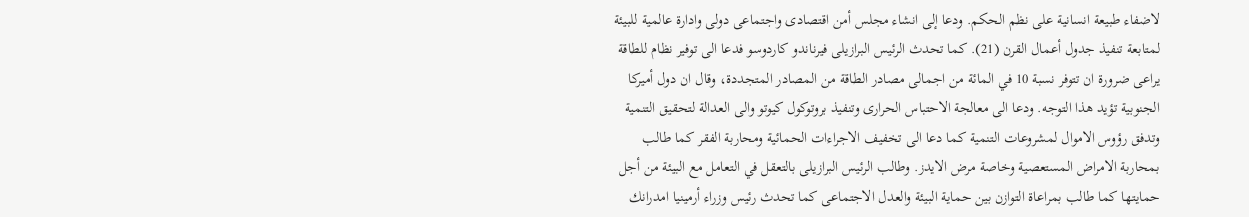لاضفاء طبيعة انسانية على نظم الحكم. ودعا إلى انشاء مجلس أمن اقتصادى واجتماعى دولى وادارة عالمية للبيئة لمتابعة تنفيذ جدول أعمال القرن (21). كما تحدث الرئيس البرازيلى فيرناندو كاردوسو فدعا الى توفير نظام للطاقة يراعى ضرورة ان تتوفر نسبة 10 في المائة من اجمالى مصادر الطاقة من المصادر المتجددة، وقال ان دول أميركا الجنوبية تؤيد هذا التوجه. ودعا الى معالجة الاحتباس الحرارى وتنفيذ بروتوكول كيوتو والى العدالة لتحقيق التنمية وتدفق رؤوس الاموال لمشروعات التنمية كما دعا الى تخفيف الاجراءات الحمائية ومحاربة الفقر كما طالب بمحاربة الامراض المستعصية وخاصة مرض الايدز. وطالب الرئيس البرازيلى بالتعقل في التعامل مع البيئة من أجل حمايتها كما طالب بمراعاة التوازن بين حماية البيئة والعدل الاجتماعى كما تحدث رئيس وزراء أرمينيا امدرانك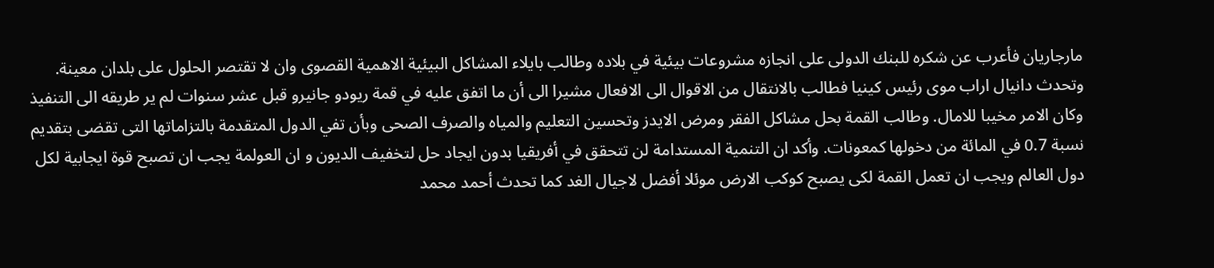مارجاريان فأعرب عن شكره للبنك الدولى على انجازه مشروعات بيئية في بلاده وطالب بايلاء المشاكل البيئية الاهمية القصوى وان لا تقتصر الحلول على بلدان معينة. وتحدث دانيال اراب موى رئيس كينيا فطالب بالانتقال من الاقوال الى الافعال مشيرا الى أن ما اتفق عليه في قمة ريودو جانيرو قبل عشر سنوات لم ير طريقه الى التنفيذ وكان الامر مخيبا للامال. وطالب القمة بحل مشاكل الفقر ومرض الايدز وتحسين التعليم والمياه والصرف الصحى وبأن تفي الدول المتقدمة بالتزاماتها التى تقضى بتقديم نسبة 0.7 في المائة من دخولها كمعونات. وأكد ان التنمية المستدامة لن تتحقق في أفريقيا بدون ايجاد حل لتخفيف الديون و ان العولمة يجب ان تصبح قوة ايجابية لكل دول العالم ويجب ان تعمل القمة لكى يصبح كوكب الارض موئلا أفضل لاجيال الغد كما تحدث أحمد محمد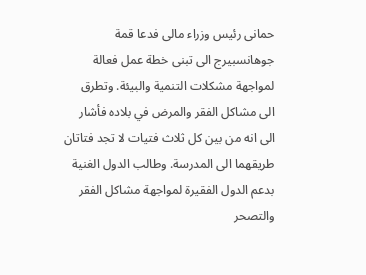حمانى رئيس وزراء مالى فدعا قمة جوهانسبيرج الى تبنى خطة عمل فعالة لمواجهة مشكلات التنمية والبيئة. وتطرق الى مشاكل الفقر والمرض في بلاده فأشار الى انه من بين كل ثلاث فتيات لا تجد فتاتان طريقهما الى المدرسة. وطالب الدول الغنية بدعم الدول الفقيرة لمواجهة مشاكل الفقر والتصحر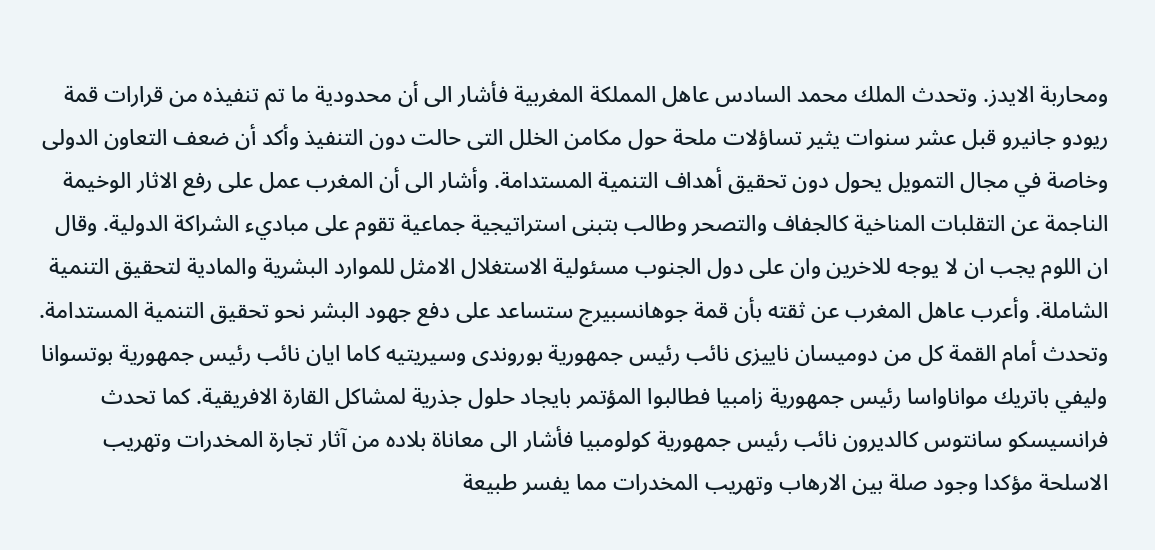ومحاربة الايدز. وتحدث الملك محمد السادس عاهل المملكة المغربية فأشار الى أن محدودية ما تم تنفيذه من قرارات قمة ريودو جانيرو قبل عشر سنوات يثير تساؤلات ملحة حول مكامن الخلل التى حالت دون التنفيذ وأكد أن ضعف التعاون الدولى وخاصة في مجال التمويل يحول دون تحقيق أهداف التنمية المستدامة. وأشار الى أن المغرب عمل على رفع الاثار الوخيمة الناجمة عن التقلبات المناخية كالجفاف والتصحر وطالب بتبنى استراتيجية جماعية تقوم على مباديء الشراكة الدولية. وقال ان اللوم يجب ان لا يوجه للاخرين وان على دول الجنوب مسئولية الاستغلال الامثل للموارد البشرية والمادية لتحقيق التنمية الشاملة. وأعرب عاهل المغرب عن ثقته بأن قمة جوهانسبيرج ستساعد على دفع جهود البشر نحو تحقيق التنمية المستدامة. وتحدث أمام القمة كل من دوميسان ناييزى نائب رئيس جمهورية بوروندى وسيريتيه كاما ايان نائب رئيس جمهورية بوتسوانا وليفي باتريك مواناواسا رئيس جمهورية زامبيا فطالبوا المؤتمر بايجاد حلول جذرية لمشاكل القارة الافريقية. كما تحدث فرانسيسكو سانتوس كالديرون نائب رئيس جمهورية كولومبيا فأشار الى معاناة بلاده من آثار تجارة المخدرات وتهريب الاسلحة مؤكدا وجود صلة بين الارهاب وتهريب المخدرات مما يفسر طبيعة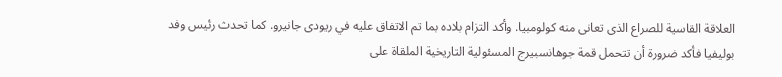العلاقة القاسية للصراع الذى تعانى منه كولومبيا. وأكد التزام بلاده بما تم الاتفاق عليه في ريودى جانيرو. كما تحدث رئيس وفد بوليفيا فأكد ضرورة أن تتحمل قمة جوهانسبيرج المسئولية التاريخية الملقاة على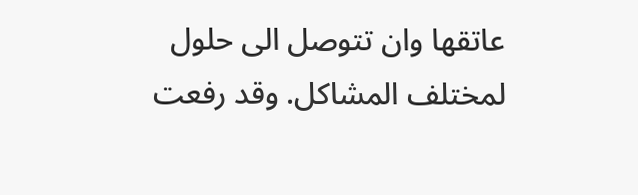عاتقها وان تتوصل الى حلول لمختلف المشاكل. وقد رفعت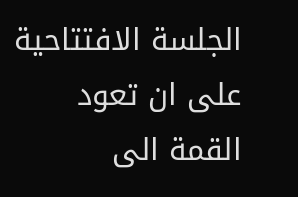الجلسة الافتتاحية على ان تعود القمة الى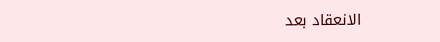الانعقاد بعد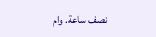نصف ساعة. وام